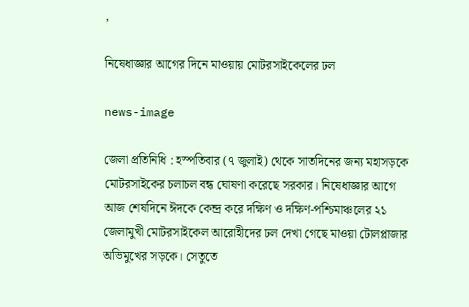,

নিষেধাজ্ঞার আগের দিনে মাওয়ায় মোটরসাইকেলের ঢল

news-image

জেলা প্রতিনিধি : হস্পতিবার (৭ জুলাই) থেকে সাতদিনের জন্য মহাসড়কে মোটরসাইকের চলাচল বন্ধ ঘোষণা করেছে সরকার। নিষেধাজ্ঞার আগে আজ শেষদিনে ঈদকে কেন্দ্র করে দক্ষিণ ও দক্ষিণ-পশ্চিমাঞ্চলের ২১ জেলামুখী মোটরসাইকেল আরোহীদের ঢল দেখা গেছে মাওয়া টোলপ্লাজার অভিমুখের সড়কে। সেতুতে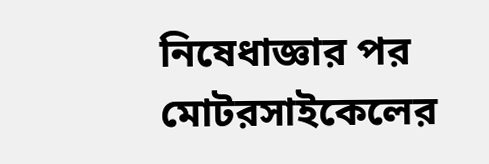নিষেধাজ্ঞার পর মোটরসাইকেলের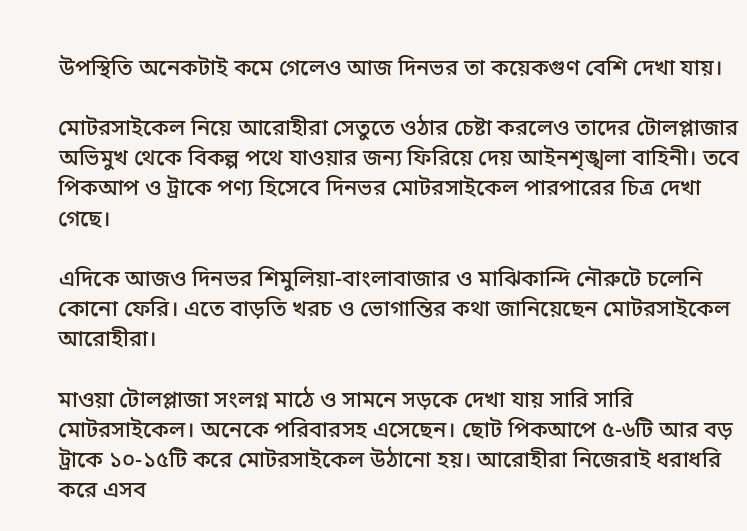উপস্থিতি অনেকটাই কমে গেলেও আজ দিনভর তা কয়েকগুণ বেশি দেখা যায়।

মোটরসাইকেল নিয়ে আরোহীরা সেতুতে ওঠার চেষ্টা করলেও তাদের টোলপ্লাজার অভিমুখ থেকে বিকল্প পথে যাওয়ার জন্য ফিরিয়ে দেয় আইনশৃঙ্খলা বাহিনী। তবে পিকআপ ও ট্রাকে পণ্য হিসেবে দিনভর মোটরসাইকেল পারপারের চিত্র দেখা গেছে।

এদিকে আজও দিনভর শিমুলিয়া-বাংলাবাজার ও মাঝিকান্দি নৌরুটে চলেনি কোনো ফেরি। এতে বাড়তি খরচ ও ভোগান্তির কথা জানিয়েছেন মোটরসাইকেল আরোহীরা।

মাওয়া টোলপ্লাজা সংলগ্ন মাঠে ও সামনে সড়কে দেখা যায় সারি সারি মোটরসাইকেল। অনেকে পরিবারসহ এসেছেন। ছোট পিকআপে ৫-৬টি আর বড় ট্রাকে ১০-১৫টি করে মোটরসাইকেল উঠানো হয়। আরোহীরা নিজেরাই ধরাধরি করে এসব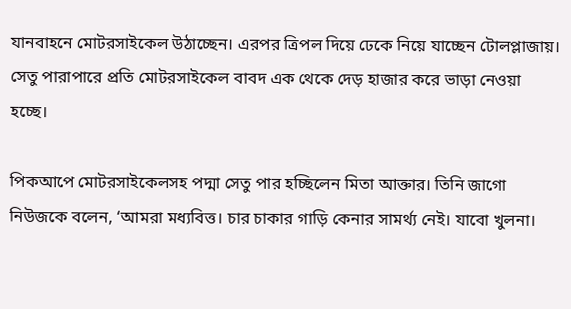যানবাহনে মোটরসাইকেল উঠাচ্ছেন। এরপর ত্রিপল দিয়ে ঢেকে নিয়ে যাচ্ছেন টোলপ্লাজায়। সেতু পারাপারে প্রতি মোটরসাইকেল বাবদ এক থেকে দেড় হাজার করে ভাড়া নেওয়া হচ্ছে।

পিকআপে মোটরসাইকেলসহ পদ্মা সেতু পার হচ্ছিলেন মিতা আক্তার। তিনি জাগো নিউজকে বলেন, ‘আমরা মধ্যবিত্ত। চার চাকার গাড়ি কেনার সামর্থ্য নেই। যাবো খুলনা।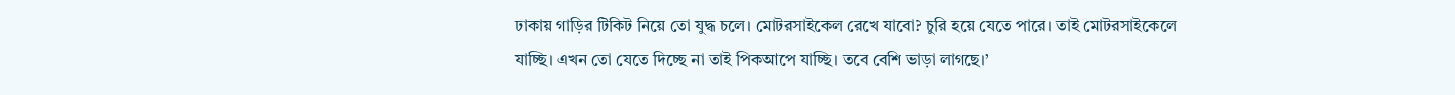ঢাকায় গাড়ির টিকিট নিয়ে তো যুদ্ধ চলে। মোটরসাইকেল রেখে যাবো? চুরি হয়ে যেতে পারে। তাই মোটরসাইকেলে যাচ্ছি। এখন তো যেতে দিচ্ছে না তাই পিকআপে যাচ্ছি। তবে বেশি ভাড়া লাগছে।’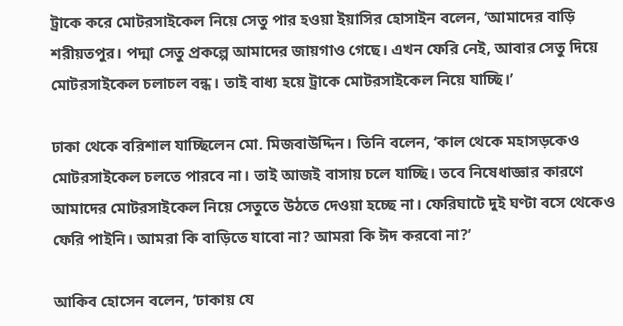ট্রাকে করে মোটরসাইকেল নিয়ে সেতু পার হওয়া ইয়াসির হোসাইন বলেন, ‘আমাদের বাড়ি শরীয়তপুর। পদ্মা সেতু প্রকল্পে আমাদের জায়গাও গেছে। এখন ফেরি নেই, আবার সেতু দিয়ে মোটরসাইকেল চলাচল বন্ধ। তাই বাধ্য হয়ে ট্রাকে মোটরসাইকেল নিয়ে যাচ্ছি।’

ঢাকা থেকে বরিশাল যাচ্ছিলেন মো. মিজবাউদ্দিন। তিনি বলেন, ‘কাল থেকে মহাসড়কেও মোটরসাইকেল চলতে পারবে না। তাই আজই বাসায় চলে যাচ্ছি। তবে নিষেধাজ্ঞার কারণে আমাদের মোটরসাইকেল নিয়ে সেতুতে উঠতে দেওয়া হচ্ছে না। ফেরিঘাটে দুই ঘণ্টা বসে থেকেও ফেরি পাইনি। আমরা কি বাড়িতে যাবো না? আমরা কি ঈদ করবো না?’

আকিব হোসেন বলেন, ‘ঢাকায় যে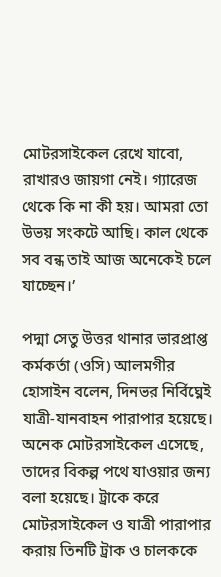মোটরসাইকেল রেখে যাবো, রাখারও জায়গা নেই। গ্যারেজ থেকে কি না কী হয়। আমরা তো উভয় সংকটে আছি। কাল থেকে সব বন্ধ তাই আজ অনেকেই চলে যাচ্ছেন।’

পদ্মা সেতু উত্তর থানার ভারপ্রাপ্ত কর্মকর্তা (ওসি) আলমগীর হোসাইন বলেন, দিনভর নির্বিঘ্নেই যাত্রী-যানবাহন পারাপার হয়েছে। অনেক মোটরসাইকেল এসেছে, তাদের বিকল্প পথে যাওয়ার জন্য বলা হয়েছে। ট্রাকে করে মোটরসাইকেল ও যাত্রী পারাপার করায় তিনটি ট্রাক ও চালককে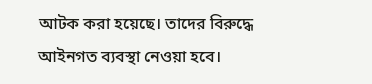আটক করা হয়েছে। তাদের বিরুদ্ধে আইনগত ব্যবস্থা নেওয়া হবে।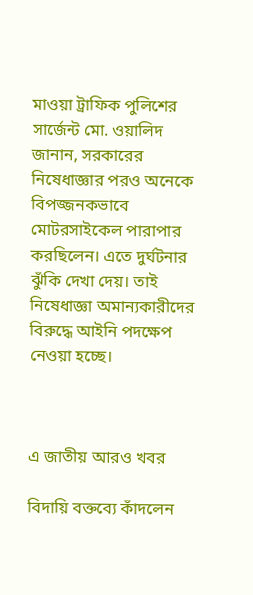মাওয়া ট্রাফিক পুলিশের সার্জেন্ট মো. ওয়ালিদ জানান, সরকারের নিষেধাজ্ঞার পরও অনেকে বিপজ্জনকভাবে মোটরসাইকেল পারাপার করছিলেন। এতে দুর্ঘটনার ঝুঁকি দেখা দেয়। তাই নিষেধাজ্ঞা অমান্যকারীদের বিরুদ্ধে আইনি পদক্ষেপ নেওয়া হচ্ছে।



এ জাতীয় আরও খবর

বিদায়ি বক্তব্যে কাঁদলেন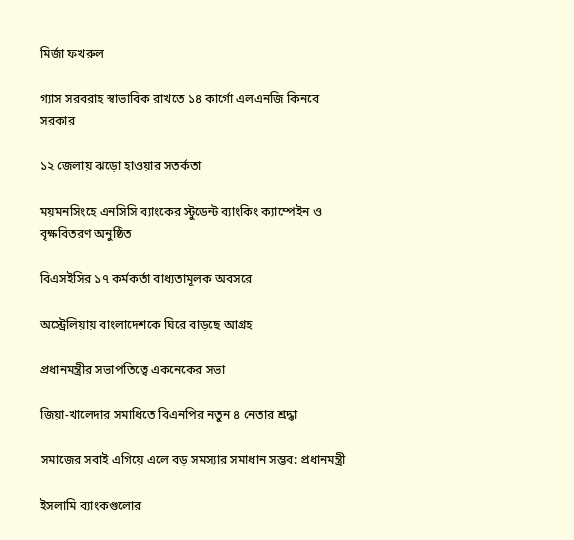মির্জা ফখরুল

গ্যাস সরবরাহ স্বাভাবিক রাখতে ১৪ কার্গো এলএনজি কিনবে সরকার

১২ জেলায় ঝড়ো হাওয়ার সতর্কতা

ময়মনসিংহে এনসিসি ব্যাংকের স্টুডেন্ট ব্যাংকিং ক্যাম্পেইন ও বৃক্ষবিতরণ অনুষ্ঠিত

বিএসইসির ১৭ কর্মকর্তা বাধ্যতামূলক অবসরে

অস্ট্রেলিয়ায় বাংলাদেশকে ঘিরে বাড়ছে আগ্রহ

প্রধানমন্ত্রীর সভাপতিত্বে একনেকের সভা

জিয়া-খালেদার সমাধিতে বিএনপির নতুন ৪ নেতার শ্রদ্ধা

সমাজের সবাই এগিয়ে এলে বড় সমস্যার সমাধান সম্ভব: প্রধানমন্ত্রী

ইসলামি ব্যাংকগুলোর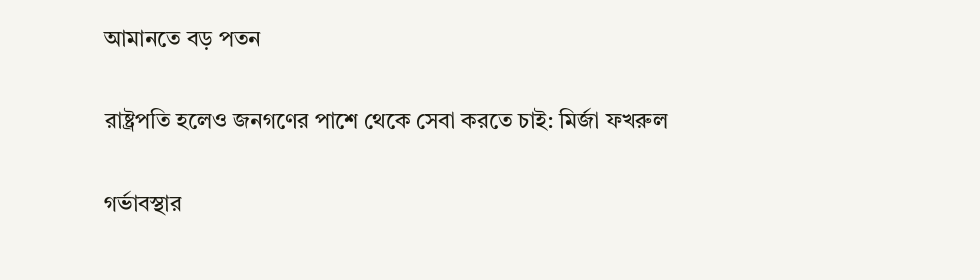আমানতে বড় পতন

রাষ্ট্রপতি হলেও জনগণের পাশে থেকে সেবা করতে চাই: মির্জা ফখরুল

গর্ভাবস্থার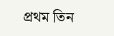প্রথম তিন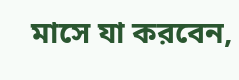মাসে যা করবেন,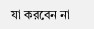যা করবেন না